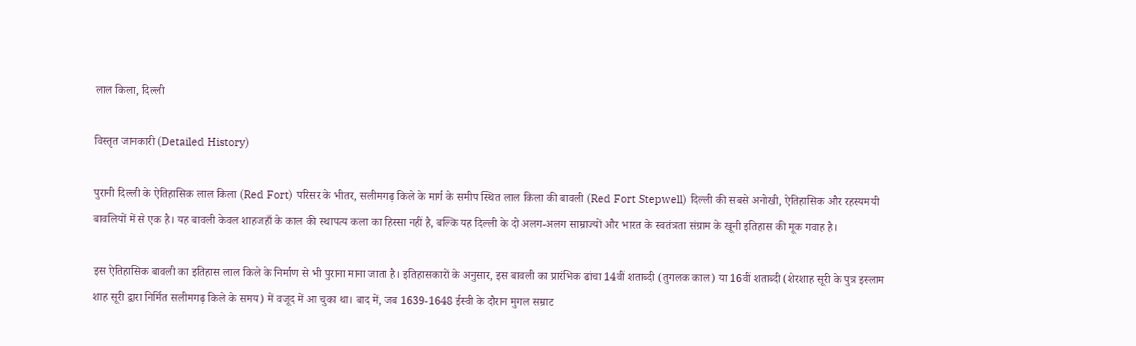लाल किला, दिल्ली

विस्तृत जानकारी (Detailed History)

पुरानी दिल्ली के ऐतिहासिक लाल किला (Red Fort) परिसर के भीतर, सलीमगढ़ किले के मार्ग के समीप स्थित लाल किला की बावली (Red Fort Stepwell) दिल्ली की सबसे अनोखी, ऐतिहासिक और रहस्यमयी बावलियों में से एक है। यह बावली केवल शाहजहाँ के काल की स्थापत्य कला का हिस्सा नहीं है, बल्कि यह दिल्ली के दो अलग-अलग साम्राज्यों और भारत के स्वतंत्रता संग्राम के खूनी इतिहास की मूक गवाह है।

इस ऐतिहासिक बावली का इतिहास लाल किले के निर्माण से भी पुराना माना जाता है। इतिहासकारों के अनुसार, इस बावली का प्रारंभिक ढांचा 14वीं शताब्दी (तुगलक काल) या 16वीं शताब्दी (शेरशाह सूरी के पुत्र इस्लाम शाह सूरी द्वारा निर्मित सलीमगढ़ किले के समय) में वजूद में आ चुका था। बाद में, जब 1639-1648 ईस्वी के दौरान मुगल सम्राट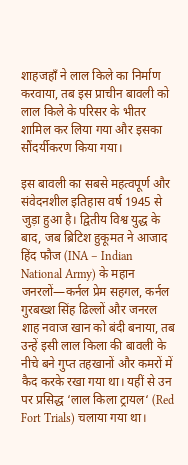शाहजहाँ ने लाल किले का निर्माण करवाया, तब इस प्राचीन बावली को लाल किले के परिसर के भीतर शामिल कर लिया गया और इसका सौंदर्यीकरण किया गया।

इस बावली का सबसे महत्वपूर्ण और संवेदनशील इतिहास वर्ष 1945 से जुड़ा हुआ है। द्वितीय विश्व युद्ध के बाद, जब ब्रिटिश हुकूमत ने आजाद हिंद फौज (INA – Indian National Army) के महान जनरलों—कर्नल प्रेम सहगल, कर्नल गुरबख्श सिंह ढिल्लों और जनरल शाह नवाज खान को बंदी बनाया, तब उन्हें इसी लाल किला की बावली के नीचे बने गुप्त तहखानों और कमरों में कैद करके रखा गया था। यहीं से उन पर प्रसिद्ध ‘लाल किला ट्रायल‘ (Red Fort Trials) चलाया गया था।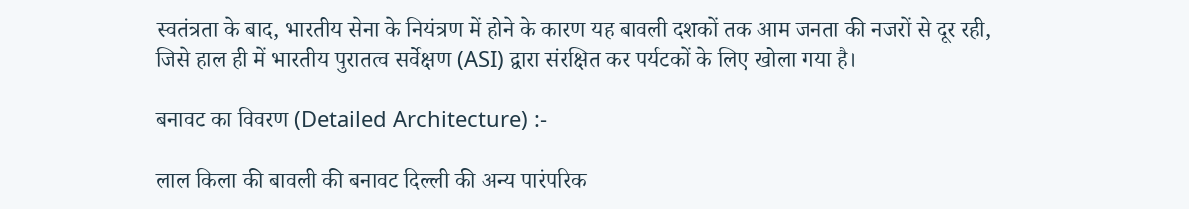स्वतंत्रता के बाद, भारतीय सेना के नियंत्रण में होने के कारण यह बावली दशकों तक आम जनता की नजरों से दूर रही, जिसे हाल ही में भारतीय पुरातत्व सर्वेक्षण (ASI) द्वारा संरक्षित कर पर्यटकों के लिए खोला गया है।

बनावट का विवरण (Detailed Architecture) :-

लाल किला की बावली की बनावट दिल्ली की अन्य पारंपरिक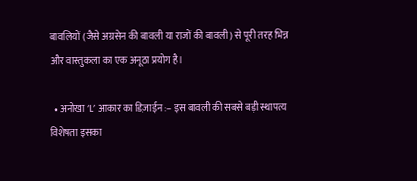बावलियों (जैसे अग्रसेन की बावली या राजों की बावली) से पूरी तरह भिन्न और वास्तुकला का एक अनूठा प्रयोग है।

  • अनोखा ‘L’ आकार का डिज़ाईन :– इस बावली की सबसे बड़ी स्थापत्य विशेषता इसका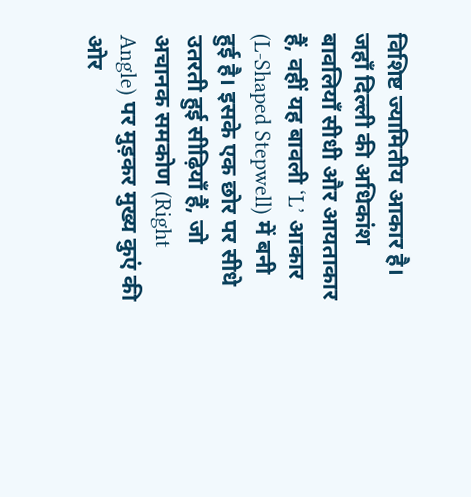विशिष्ट ज्यामितीय आकार है। जहाँ दिल्ली की अधिकांश बावलियाँ सीधी और आयताकार हैं, वहीं यह बावली ‘L’ आकार (L-Shaped Stepwell) में बनी हुई है। इसके एक छोर पर सीधे उतरती हुई सीढ़ियाँ हैं, जो अचानक समकोण (Right Angle) पर मुड़कर मुख्य कुएं की ओर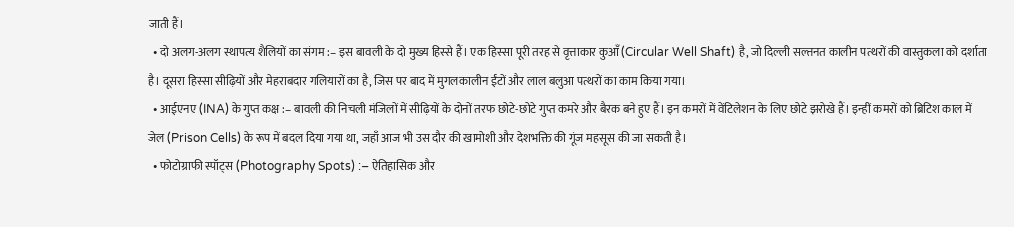जाती हैं।
  • दो अलग-अलग स्थापत्य शैलियों का संगम :– इस बावली के दो मुख्य हिस्से हैं। एक हिस्सा पूरी तरह से वृत्ताकार कुआँ (Circular Well Shaft) है, जो दिल्ली सल्तनत कालीन पत्थरों की वास्तुकला को दर्शाता है। दूसरा हिस्सा सीढ़ियों और मेहराबदार गलियारों का है, जिस पर बाद में मुगलकालीन ईंटों और लाल बलुआ पत्थरों का काम किया गया।
  • आईएनए (INA) के गुप्त कक्ष :– बावली की निचली मंजिलों में सीढ़ियों के दोनों तरफ छोटे-छोटे गुप्त कमरे और बैरक बने हुए हैं। इन कमरों में वेंटिलेशन के लिए छोटे झरोखे हैं। इन्हीं कमरों को ब्रिटिश काल में जेल (Prison Cells) के रूप में बदल दिया गया था, जहाँ आज भी उस दौर की खामोशी और देशभक्ति की गूंज महसूस की जा सकती है।
  • फोटोग्राफी स्पॉट्स (Photography Spots) :– ऐतिहासिक और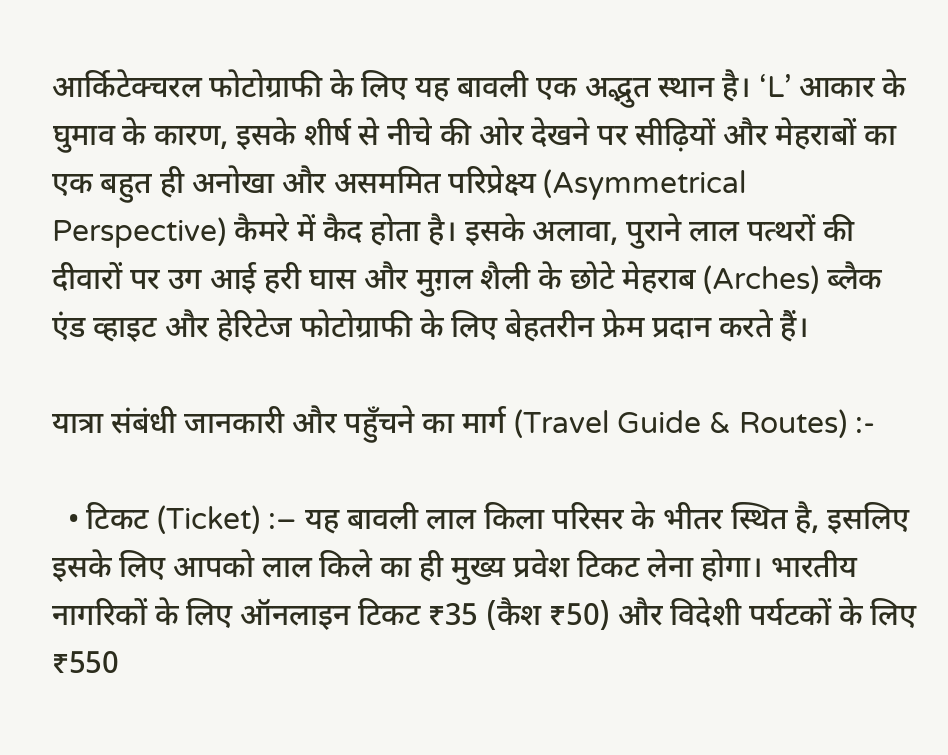आर्किटेक्चरल फोटोग्राफी के लिए यह बावली एक अद्भुत स्थान है। ‘L’ आकार के घुमाव के कारण, इसके शीर्ष से नीचे की ओर देखने पर सीढ़ियों और मेहराबों का एक बहुत ही अनोखा और असममित परिप्रेक्ष्य (Asymmetrical Perspective) कैमरे में कैद होता है। इसके अलावा, पुराने लाल पत्थरों की दीवारों पर उग आई हरी घास और मुग़ल शैली के छोटे मेहराब (Arches) ब्लैक एंड व्हाइट और हेरिटेज फोटोग्राफी के लिए बेहतरीन फ्रेम प्रदान करते हैं।

यात्रा संबंधी जानकारी और पहुँचने का मार्ग (Travel Guide & Routes) :-

  • टिकट (Ticket) :– यह बावली लाल किला परिसर के भीतर स्थित है, इसलिए इसके लिए आपको लाल किले का ही मुख्य प्रवेश टिकट लेना होगा। भारतीय नागरिकों के लिए ऑनलाइन टिकट ₹35 (कैश ₹50) और विदेशी पर्यटकों के लिए ₹550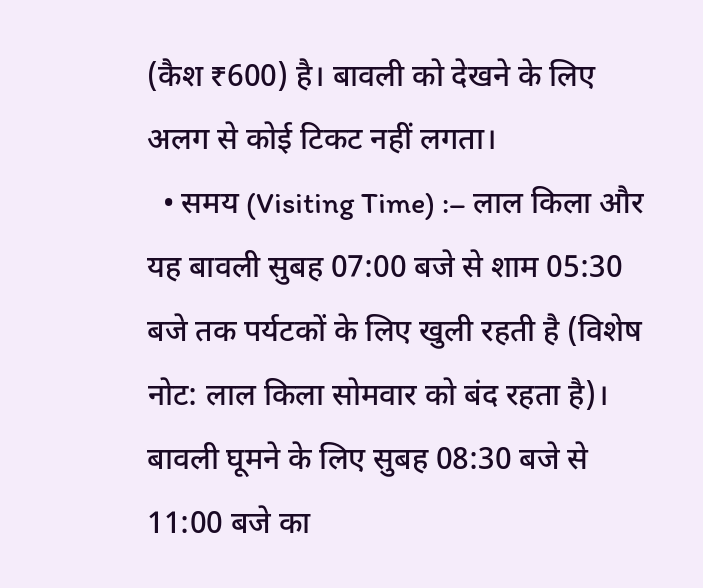(कैश ₹600) है। बावली को देखने के लिए अलग से कोई टिकट नहीं लगता।
  • समय (Visiting Time) :– लाल किला और यह बावली सुबह 07:00 बजे से शाम 05:30 बजे तक पर्यटकों के लिए खुली रहती है (विशेष नोट: लाल किला सोमवार को बंद रहता है)। बावली घूमने के लिए सुबह 08:30 बजे से 11:00 बजे का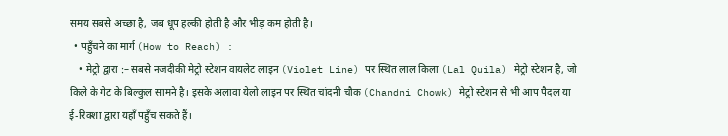समय सबसे अच्छा है, जब धूप हल्की होती है और भीड़ कम होती है।
  • पहुँचने का मार्ग (How to Reach) :
    • मेट्रो द्वारा :– सबसे नजदीकी मेट्रो स्टेशन वायलेट लाइन (Violet Line) पर स्थित लाल किला (Lal Quila) मेट्रो स्टेशन है, जो किले के गेट के बिल्कुल सामने है। इसके अलावा येलो लाइन पर स्थित चांदनी चौक (Chandni Chowk) मेट्रो स्टेशन से भी आप पैदल या ई-रिक्शा द्वारा यहाँ पहुँच सकते हैं।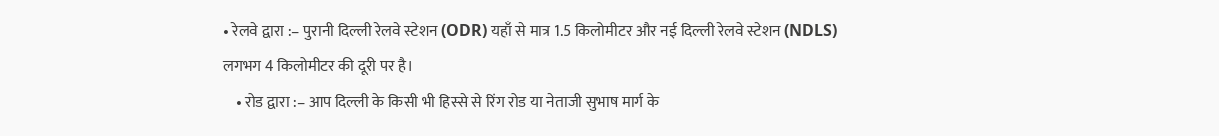• रेलवे द्वारा :– पुरानी दिल्ली रेलवे स्टेशन (ODR) यहाँ से मात्र 1.5 किलोमीटर और नई दिल्ली रेलवे स्टेशन (NDLS) लगभग 4 किलोमीटर की दूरी पर है।
    • रोड द्वारा :– आप दिल्ली के किसी भी हिस्से से रिंग रोड या नेताजी सुभाष मार्ग के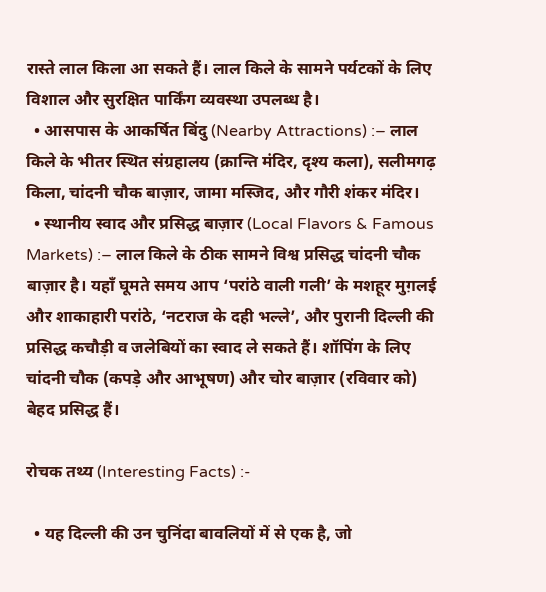रास्ते लाल किला आ सकते हैं। लाल किले के सामने पर्यटकों के लिए विशाल और सुरक्षित पार्किंग व्यवस्था उपलब्ध है।
  • आसपास के आकर्षित बिंदु (Nearby Attractions) :– लाल किले के भीतर स्थित संग्रहालय (क्रान्ति मंदिर, दृश्य कला), सलीमगढ़ किला, चांदनी चौक बाज़ार, जामा मस्जिद, और गौरी शंकर मंदिर।
  • स्थानीय स्वाद और प्रसिद्ध बाज़ार (Local Flavors & Famous Markets) :– लाल किले के ठीक सामने विश्व प्रसिद्ध चांदनी चौक बाज़ार है। यहाँ घूमते समय आप ‘परांठे वाली गली’ के मशहूर मुग़लई और शाकाहारी परांठे, ‘नटराज के दही भल्ले’, और पुरानी दिल्ली की प्रसिद्ध कचौड़ी व जलेबियों का स्वाद ले सकते हैं। शॉपिंग के लिए चांदनी चौक (कपड़े और आभूषण) और चोर बाज़ार (रविवार को) बेहद प्रसिद्ध हैं।

रोचक तथ्य (Interesting Facts) :-

  • यह दिल्ली की उन चुनिंदा बावलियों में से एक है, जो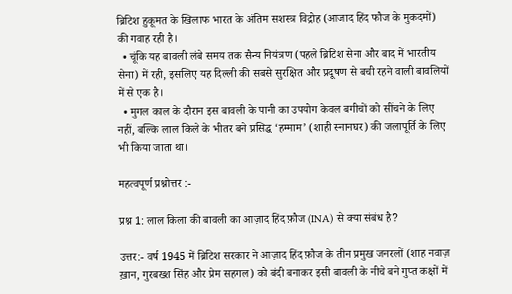ब्रिटिश हुकूमत के खिलाफ भारत के अंतिम सशस्त्र विद्रोह (आजाद हिंद फौज के मुकदमों) की गवाह रही है।
  • चूंकि यह बावली लंबे समय तक सैन्य नियंत्रण (पहले ब्रिटिश सेना और बाद में भारतीय सेना) में रही, इसलिए यह दिल्ली की सबसे सुरक्षित और प्रदूषण से बची रहने वाली बावलियों में से एक है।
  • मुगल काल के दौरान इस बावली के पानी का उपयोग केवल बगीचों को सींचने के लिए नहीं, बल्कि लाल किले के भीतर बने प्रसिद्ध ‘हम्माम’ (शाही स्नानघर) की जलापूर्ति के लिए भी किया जाता था।

महत्वपूर्ण प्रश्नोत्तर :-

प्रश्न 1: लाल किला की बावली का आज़ाद हिंद फ़ौज (INA) से क्या संबंध है?

उत्तर:- वर्ष 1945 में ब्रिटिश सरकार ने आज़ाद हिंद फ़ौज के तीन प्रमुख जनरलों (शाह नवाज़ ख़ान, गुरबख्श सिंह और प्रेम सहगल) को बंदी बनाकर इसी बावली के नीचे बने गुप्त कक्षों में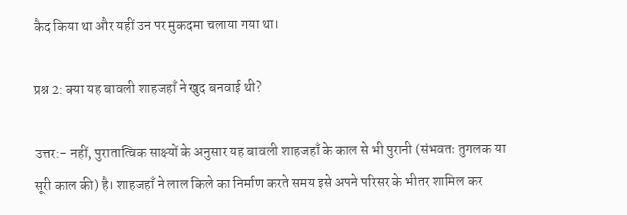कैद किया था और यहीं उन पर मुकदमा चलाया गया था।

प्रश्न 2: क्या यह बावली शाहजहाँ ने खुद बनवाई थी?

उत्तर:- नहीं, पुरातात्विक साक्ष्यों के अनुसार यह बावली शाहजहाँ के काल से भी पुरानी (संभवतः तुगलक या सूरी काल की) है। शाहजहाँ ने लाल किले का निर्माण करते समय इसे अपने परिसर के भीतर शामिल कर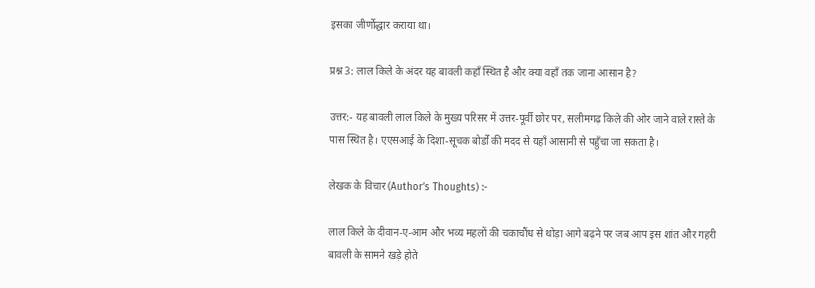इसका जीर्णोद्धार कराया था।

प्रश्न 3: लाल किले के अंदर यह बावली कहाँ स्थित है और क्या वहाँ तक जाना आसान है?

उत्तर:- यह बावली लाल किले के मुख्य परिसर में उत्तर-पूर्वी छोर पर, सलीमगढ़ किले की ओर जाने वाले रास्ते के पास स्थित है। एएसआई के दिशा-सूचक बोर्डों की मदद से यहाँ आसानी से पहुँचा जा सकता है।

लेखक के विचार (Author’s Thoughts) :-

लाल किले के दीवान-ए-आम और भव्य महलों की चकाचौंध से थोड़ा आगे बढ़ने पर जब आप इस शांत और गहरी बावली के सामने खड़े होते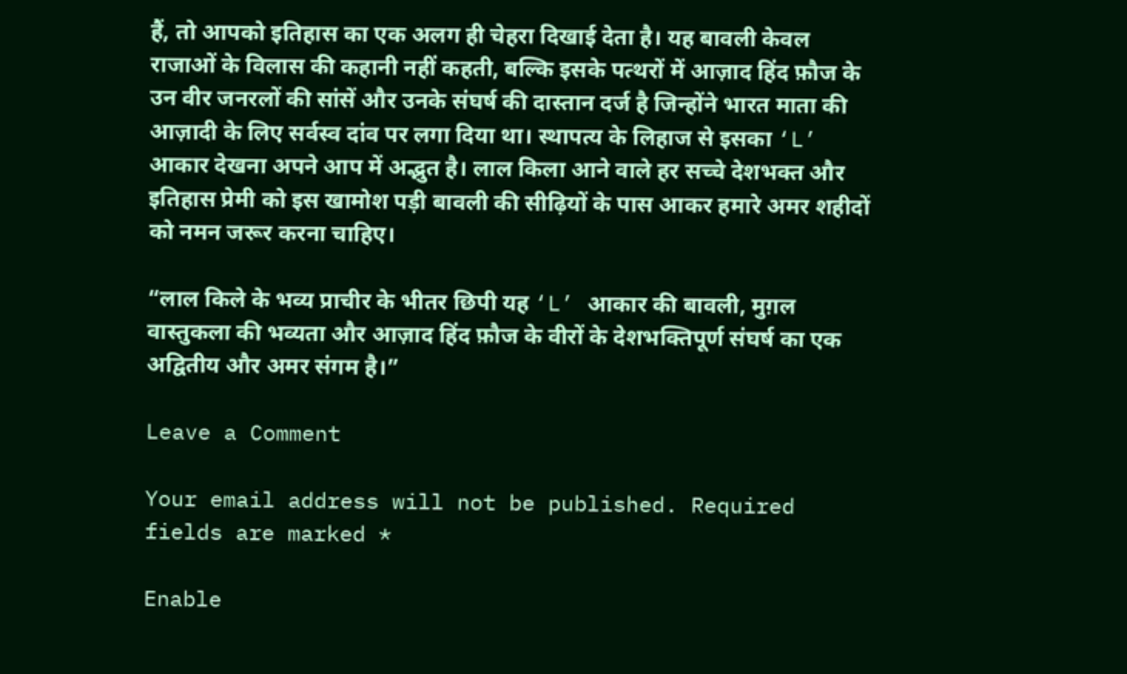हैं, तो आपको इतिहास का एक अलग ही चेहरा दिखाई देता है। यह बावली केवल राजाओं के विलास की कहानी नहीं कहती, बल्कि इसके पत्थरों में आज़ाद हिंद फ़ौज के उन वीर जनरलों की सांसें और उनके संघर्ष की दास्तान दर्ज है जिन्होंने भारत माता की आज़ादी के लिए सर्वस्व दांव पर लगा दिया था। स्थापत्य के लिहाज से इसका ‘L’ आकार देखना अपने आप में अद्भुत है। लाल किला आने वाले हर सच्चे देशभक्त और इतिहास प्रेमी को इस खामोश पड़ी बावली की सीढ़ियों के पास आकर हमारे अमर शहीदों को नमन जरूर करना चाहिए।

“लाल किले के भव्य प्राचीर के भीतर छिपी यह ‘L’ आकार की बावली, मुग़ल वास्तुकला की भव्यता और आज़ाद हिंद फ़ौज के वीरों के देशभक्तिपूर्ण संघर्ष का एक अद्वितीय और अमर संगम है।”

Leave a Comment

Your email address will not be published. Required fields are marked *

Enable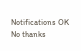Notifications OK No thanks